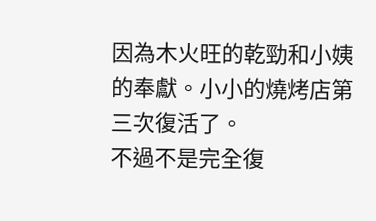因為木火旺的乾勁和小姨的奉獻。小小的燒烤店第三次復活了。
不過不是完全復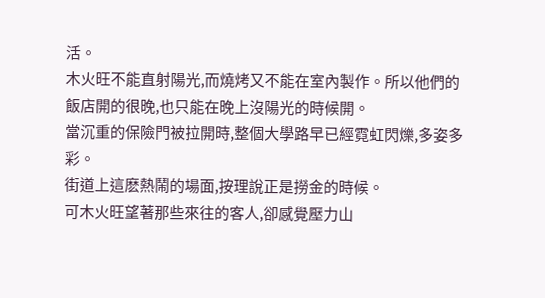活。
木火旺不能直射陽光,而燒烤又不能在室內製作。所以他們的飯店開的很晚,也只能在晚上沒陽光的時候開。
當沉重的保險門被拉開時,整個大學路早已經霓虹閃爍,多姿多彩。
街道上這麽熱鬧的場面,按理說正是撈金的時候。
可木火旺望著那些來往的客人,卻感覺壓力山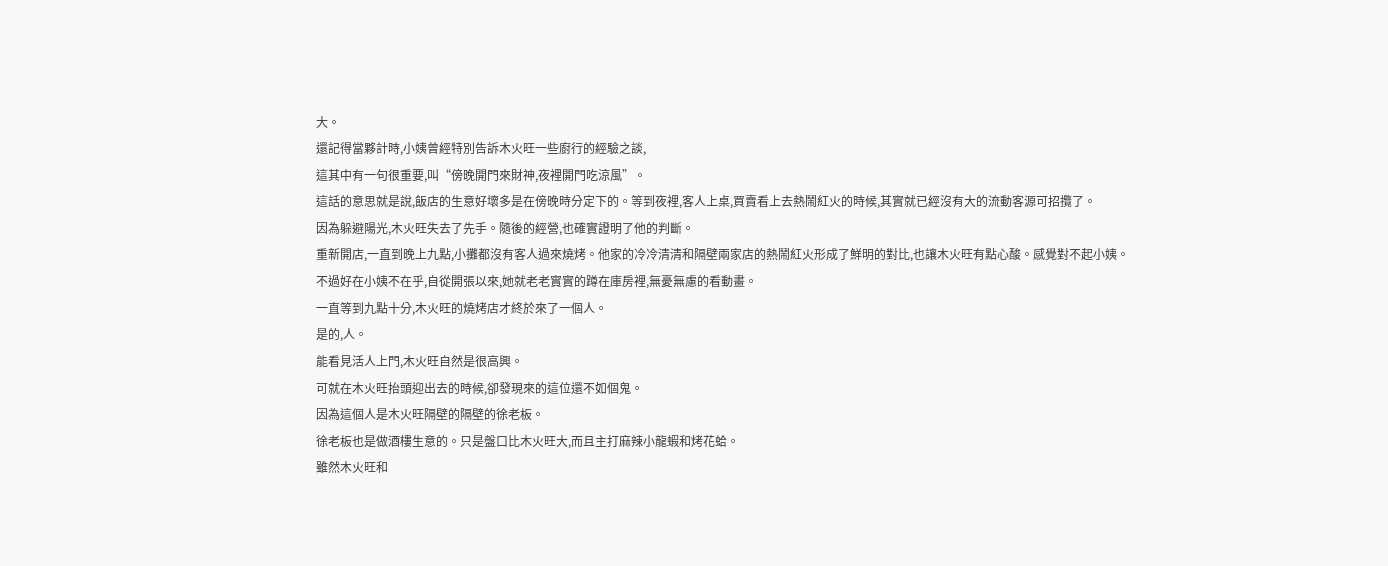大。
還記得當夥計時,小姨曾經特別告訴木火旺一些廚行的經驗之談,
這其中有一句很重要,叫“傍晚開門來財神,夜裡開門吃涼風”。
這話的意思就是說,飯店的生意好壞多是在傍晚時分定下的。等到夜裡,客人上桌,買賣看上去熱鬧紅火的時候,其實就已經沒有大的流動客源可招攬了。
因為躲避陽光,木火旺失去了先手。隨後的經營,也確實證明了他的判斷。
重新開店,一直到晚上九點,小攤都沒有客人過來燒烤。他家的冷冷清清和隔壁兩家店的熱鬧紅火形成了鮮明的對比,也讓木火旺有點心酸。感覺對不起小姨。
不過好在小姨不在乎,自從開張以來,她就老老實實的蹲在庫房裡,無憂無慮的看動畫。
一直等到九點十分,木火旺的燒烤店才終於來了一個人。
是的,人。
能看見活人上門,木火旺自然是很高興。
可就在木火旺抬頭迎出去的時候,卻發現來的這位還不如個鬼。
因為這個人是木火旺隔壁的隔壁的徐老板。
徐老板也是做酒樓生意的。只是盤口比木火旺大,而且主打麻辣小龍蝦和烤花蛤。
雖然木火旺和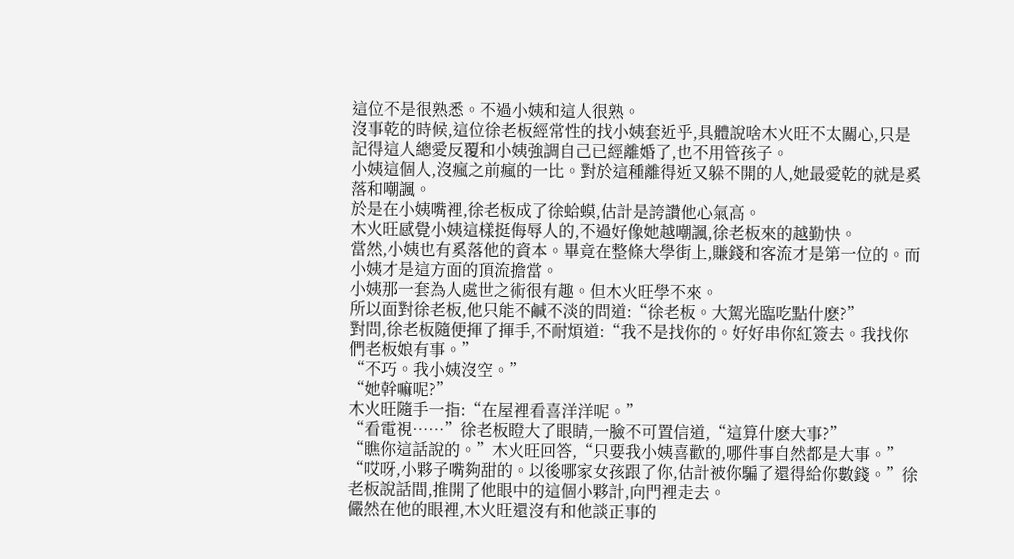這位不是很熟悉。不過小姨和這人很熟。
沒事乾的時候,這位徐老板經常性的找小姨套近乎,具體說啥木火旺不太關心,只是記得這人總愛反覆和小姨強調自己已經離婚了,也不用管孩子。
小姨這個人,沒瘋之前瘋的一比。對於這種離得近又躲不開的人,她最愛乾的就是奚落和嘲諷。
於是在小姨嘴裡,徐老板成了徐蛤蟆,估計是誇讚他心氣高。
木火旺感覺小姨這樣挺侮辱人的,不過好像她越嘲諷,徐老板來的越勤快。
當然,小姨也有奚落他的資本。畢竟在整條大學街上,賺錢和客流才是第一位的。而小姨才是這方面的頂流擔當。
小姨那一套為人處世之術很有趣。但木火旺學不來。
所以面對徐老板,他只能不鹹不淡的問道:“徐老板。大駕光臨吃點什麽?”
對問,徐老板隨便揮了揮手,不耐煩道:“我不是找你的。好好串你紅簽去。我找你們老板娘有事。”
“不巧。我小姨沒空。”
“她幹嘛呢?”
木火旺隨手一指:“在屋裡看喜洋洋呢。”
“看電視……”徐老板瞪大了眼睛,一臉不可置信道,“這算什麽大事?”
“瞧你這話說的。”木火旺回答,“只要我小姨喜歡的,哪件事自然都是大事。”
“哎呀,小夥子嘴夠甜的。以後哪家女孩跟了你,估計被你騙了還得給你數錢。”徐老板說話間,推開了他眼中的這個小夥計,向門裡走去。
儼然在他的眼裡,木火旺還沒有和他談正事的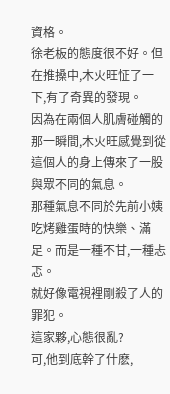資格。
徐老板的態度很不好。但在推搡中,木火旺怔了一下,有了奇異的發現。
因為在兩個人肌膚碰觸的那一瞬間,木火旺感覺到從這個人的身上傳來了一股與眾不同的氣息。
那種氣息不同於先前小姨吃烤雞蛋時的快樂、滿足。而是一種不甘,一種忐忑。
就好像電視裡剛殺了人的罪犯。
這家夥,心態很亂?
可,他到底幹了什麽,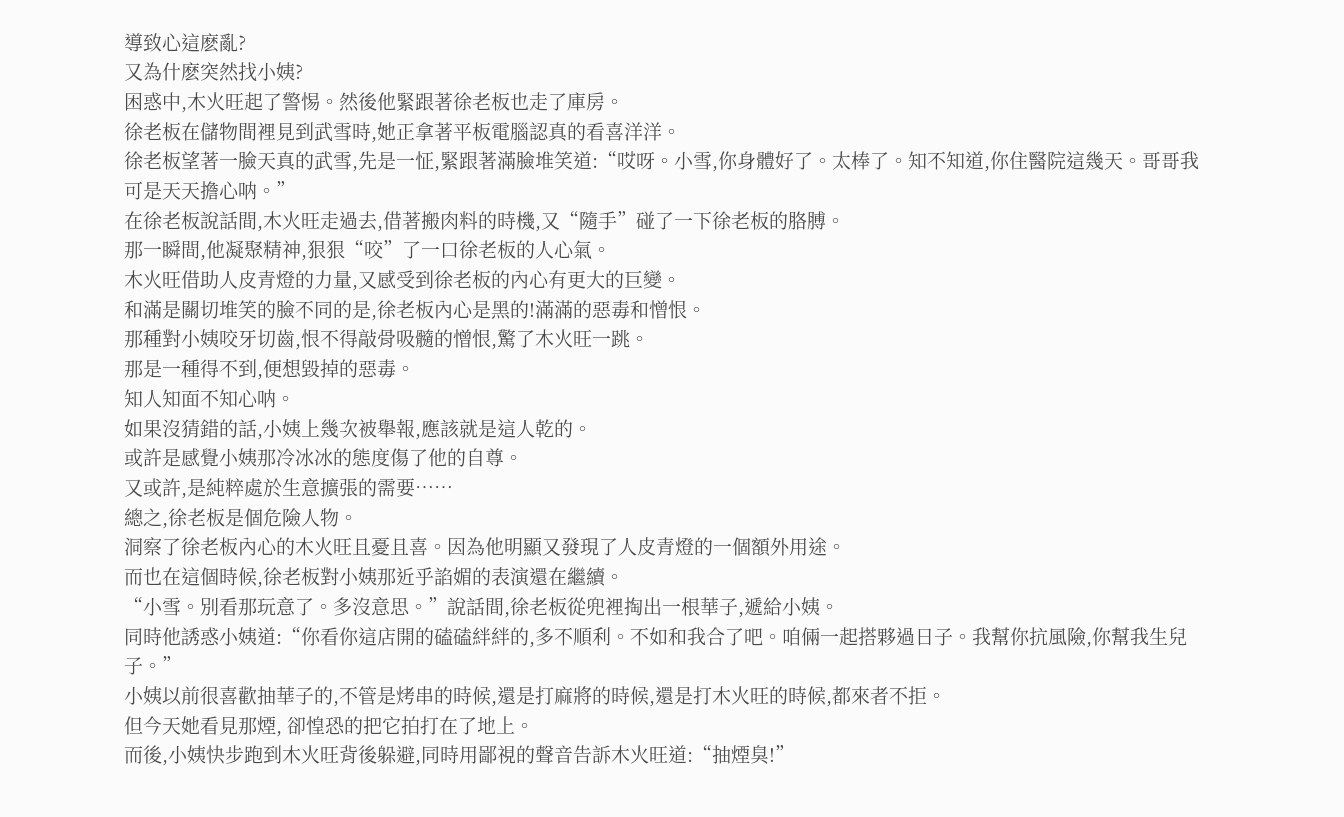導致心這麽亂?
又為什麽突然找小姨?
困惑中,木火旺起了警惕。然後他緊跟著徐老板也走了庫房。
徐老板在儲物間裡見到武雪時,她正拿著平板電腦認真的看喜洋洋。
徐老板望著一臉天真的武雪,先是一怔,緊跟著滿臉堆笑道:“哎呀。小雪,你身體好了。太棒了。知不知道,你住醫院這幾天。哥哥我可是天天擔心呐。”
在徐老板說話間,木火旺走過去,借著搬肉料的時機,又“隨手”碰了一下徐老板的胳膊。
那一瞬間,他凝聚精神,狠狠“咬”了一口徐老板的人心氣。
木火旺借助人皮青燈的力量,又感受到徐老板的內心有更大的巨變。
和滿是關切堆笑的臉不同的是,徐老板內心是黑的!滿滿的惡毒和憎恨。
那種對小姨咬牙切齒,恨不得敲骨吸髓的憎恨,驚了木火旺一跳。
那是一種得不到,便想毀掉的惡毒。
知人知面不知心呐。
如果沒猜錯的話,小姨上幾次被舉報,應該就是這人乾的。
或許是感覺小姨那冷冰冰的態度傷了他的自尊。
又或許,是純粹處於生意擴張的需要……
總之,徐老板是個危險人物。
洞察了徐老板內心的木火旺且憂且喜。因為他明顯又發現了人皮青燈的一個額外用途。
而也在這個時候,徐老板對小姨那近乎諂媚的表演還在繼續。
“小雪。別看那玩意了。多沒意思。”說話間,徐老板從兜裡掏出一根華子,遞給小姨。
同時他誘惑小姨道:“你看你這店開的磕磕絆絆的,多不順利。不如和我合了吧。咱倆一起搭夥過日子。我幫你抗風險,你幫我生兒子。”
小姨以前很喜歡抽華子的,不管是烤串的時候,還是打麻將的時候,還是打木火旺的時候,都來者不拒。
但今天她看見那煙, 卻惶恐的把它拍打在了地上。
而後,小姨快步跑到木火旺背後躲避,同時用鄙視的聲音告訴木火旺道:“抽煙臭!”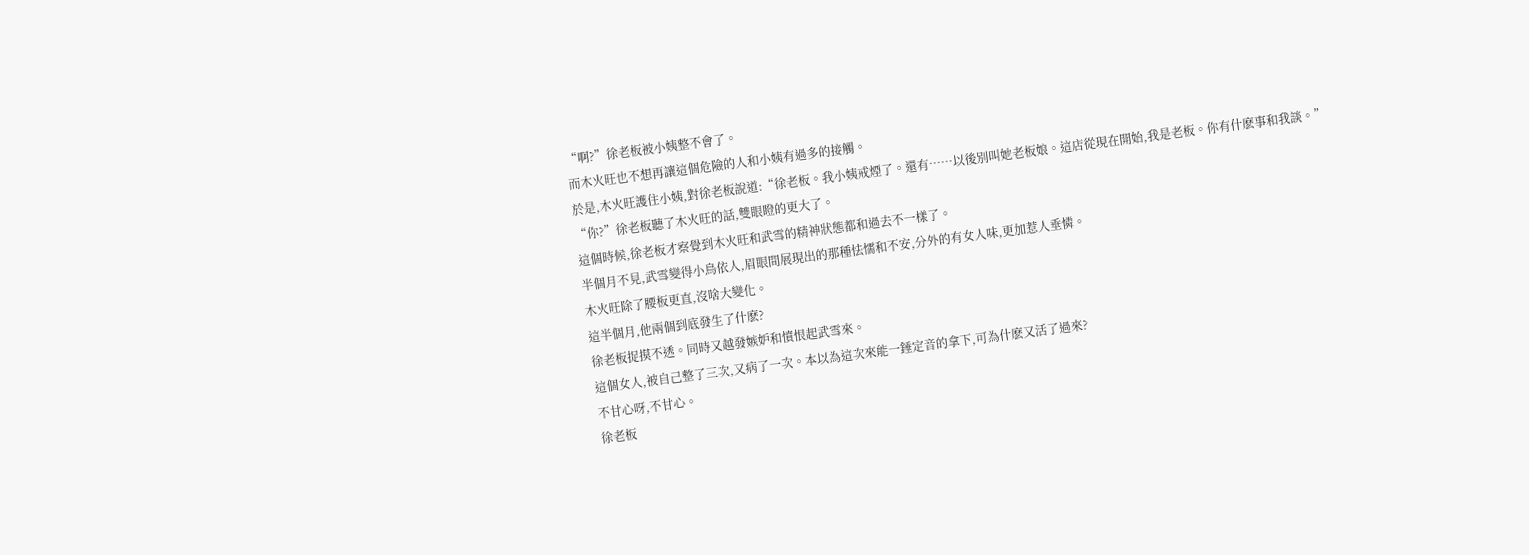“啊?”徐老板被小姨整不會了。
而木火旺也不想再讓這個危險的人和小姨有過多的接觸。
於是,木火旺護住小姨,對徐老板說道:“徐老板。我小姨戒煙了。還有……以後別叫她老板娘。這店從現在開始,我是老板。你有什麽事和我談。”
“你?”徐老板聽了木火旺的話,雙眼瞪的更大了。
這個時候,徐老板才察覺到木火旺和武雪的精神狀態都和過去不一樣了。
半個月不見,武雪變得小鳥依人,眉眼間展現出的那種怯懦和不安,分外的有女人味,更加惹人垂憐。
木火旺除了腰板更直,沒啥大變化。
這半個月,他兩個到底發生了什麽?
徐老板捉摸不透。同時又越發嫉妒和憤恨起武雪來。
這個女人,被自己整了三次,又病了一次。本以為這次來能一錘定音的拿下,可為什麽又活了過來?
不甘心呀,不甘心。
徐老板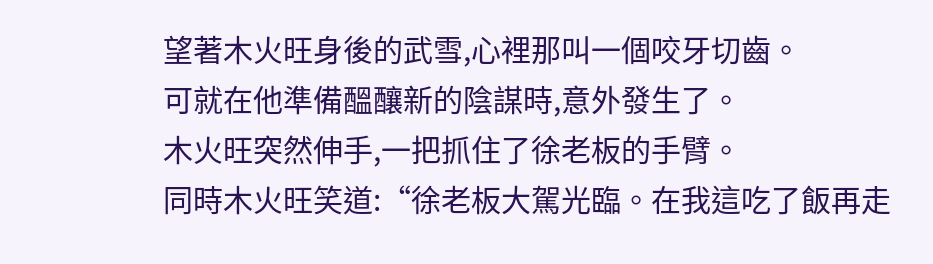望著木火旺身後的武雪,心裡那叫一個咬牙切齒。
可就在他準備醞釀新的陰謀時,意外發生了。
木火旺突然伸手,一把抓住了徐老板的手臂。
同時木火旺笑道:“徐老板大駕光臨。在我這吃了飯再走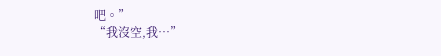吧。”
“我沒空,我…”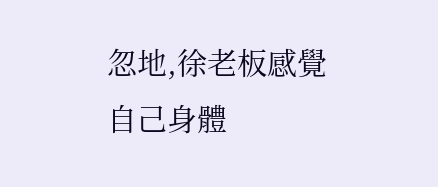忽地,徐老板感覺自己身體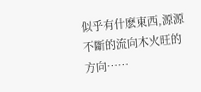似乎有什麽東西,源源不斷的流向木火旺的方向……